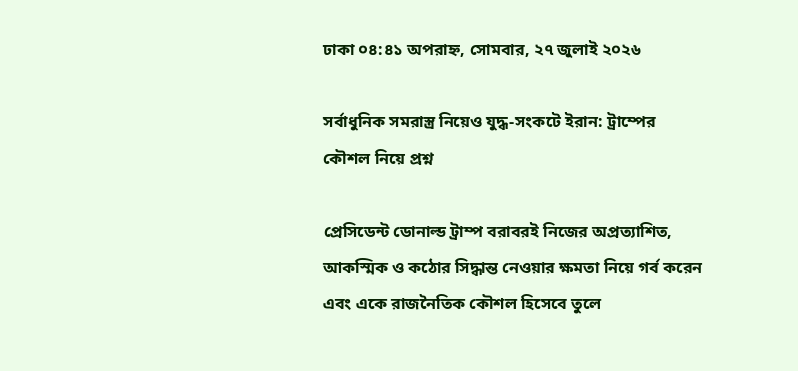ঢাকা ০৪:৪১ অপরাহ্ন, সোমবার, ২৭ জুলাই ২০২৬

সর্বাধুনিক সমরাস্ত্র নিয়েও যুদ্ধ-সংকটে ইরান: ট্রাম্পের কৌশল নিয়ে প্রশ্ন

প্রেসিডেন্ট ডোনাল্ড ট্রাম্প বরাবরই নিজের অপ্রত্যাশিত, আকস্মিক ও কঠোর সিদ্ধান্ত নেওয়ার ক্ষমতা নিয়ে গর্ব করেন এবং একে রাজনৈতিক কৌশল হিসেবে তুলে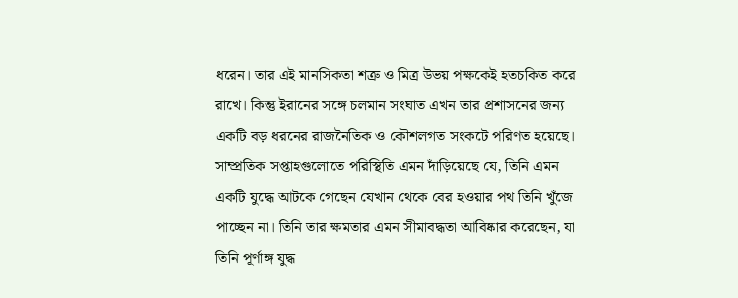ধরেন। তার এই মানসিকতা শত্রু ও মিত্র উভয় পক্ষকেই হতচকিত করে রাখে। কিন্তু ইরানের সঙ্গে চলমান সংঘাত এখন তার প্রশাসনের জন্য একটি বড় ধরনের রাজনৈতিক ও কৌশলগত সংকটে পরিণত হয়েছে। সাম্প্রতিক সপ্তাহগুলোতে পরিস্থিতি এমন দাঁড়িয়েছে যে, তিনি এমন একটি যুদ্ধে আটকে গেছেন যেখান থেকে বের হওয়ার পথ তিনি খুঁজে পাচ্ছেন না। তিনি তার ক্ষমতার এমন সীমাবদ্ধতা আবিষ্কার করেছেন, যা তিনি পূর্ণাঙ্গ যুদ্ধ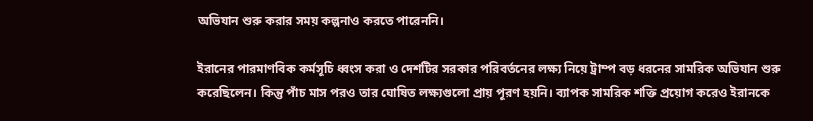অভিযান শুরু করার সময় কল্পনাও করতে পারেননি।

ইরানের পারমাণবিক কর্মসূচি ধ্বংস করা ও দেশটির সরকার পরিবর্তনের লক্ষ্য নিয়ে ট্রাম্প বড় ধরনের সামরিক অভিযান শুরু করেছিলেন। কিন্তু পাঁচ মাস পরও তার ঘোষিত লক্ষ্যগুলো প্রায় পূরণ হয়নি। ব্যাপক সামরিক শক্তি প্রয়োগ করেও ইরানকে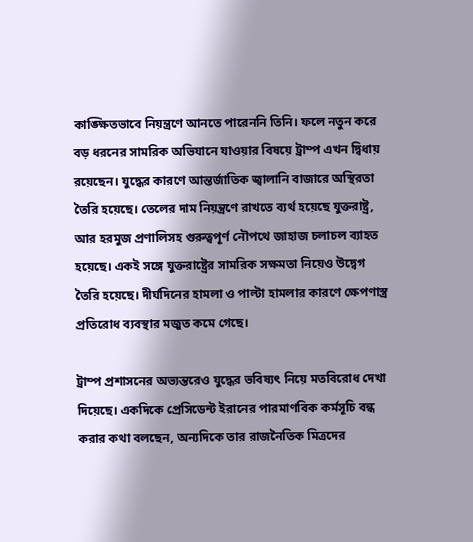কাঙ্ক্ষিতভাবে নিয়ন্ত্রণে আনতে পারেননি তিনি। ফলে নতুন করে বড় ধরনের সামরিক অভিযানে যাওয়ার বিষয়ে ট্রাম্প এখন দ্বিধায় রয়েছেন। যুদ্ধের কারণে আন্তর্জাতিক জ্বালানি বাজারে অস্থিরতা তৈরি হয়েছে। তেলের দাম নিয়ন্ত্রণে রাখতে ব্যর্থ হয়েছে যুক্তরাষ্ট্র, আর হরমুজ প্রণালিসহ গুরুত্বপূর্ণ নৌপথে জাহাজ চলাচল ব্যাহত হয়েছে। একই সঙ্গে যুক্তরাষ্ট্রের সামরিক সক্ষমতা নিয়েও উদ্বেগ তৈরি হয়েছে। দীর্ঘদিনের হামলা ও পাল্টা হামলার কারণে ক্ষেপণাস্ত্র প্রতিরোধ ব্যবস্থার মজুত কমে গেছে।

ট্রাম্প প্রশাসনের অভ্যন্তরেও যুদ্ধের ভবিষ্যৎ নিয়ে মতবিরোধ দেখা দিয়েছে। একদিকে প্রেসিডেন্ট ইরানের পারমাণবিক কর্মসূচি বন্ধ করার কথা বলছেন, অন্যদিকে তার রাজনৈতিক মিত্রদের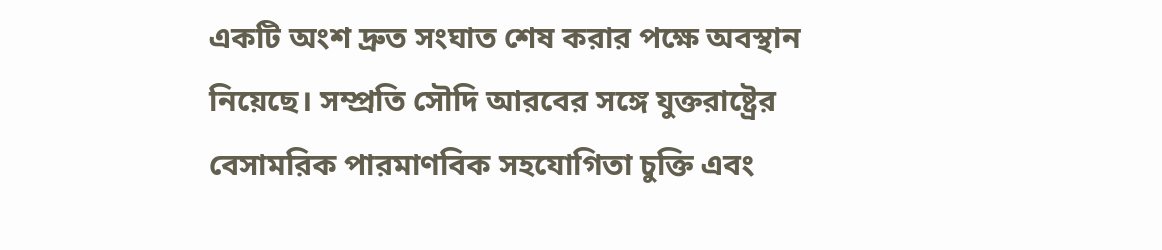একটি অংশ দ্রুত সংঘাত শেষ করার পক্ষে অবস্থান নিয়েছে। সম্প্রতি সৌদি আরবের সঙ্গে যুক্তরাষ্ট্রের বেসামরিক পারমাণবিক সহযোগিতা চুক্তি এবং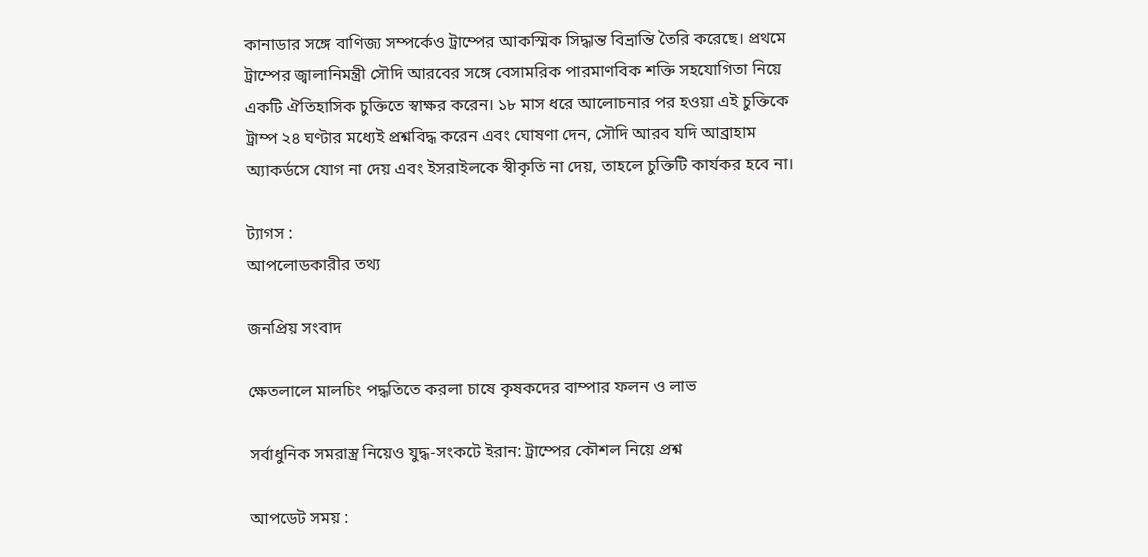কানাডার সঙ্গে বাণিজ্য সম্পর্কেও ট্রাম্পের আকস্মিক সিদ্ধান্ত বিভ্রান্তি তৈরি করেছে। প্রথমে ট্রাম্পের জ্বালানিমন্ত্রী সৌদি আরবের সঙ্গে বেসামরিক পারমাণবিক শক্তি সহযোগিতা নিয়ে একটি ঐতিহাসিক চুক্তিতে স্বাক্ষর করেন। ১৮ মাস ধরে আলোচনার পর হওয়া এই চুক্তিকে ট্রাম্প ২৪ ঘণ্টার মধ্যেই প্রশ্নবিদ্ধ করেন এবং ঘোষণা দেন, সৌদি আরব যদি আব্রাহাম অ্যাকর্ডসে যোগ না দেয় এবং ইসরাইলকে স্বীকৃতি না দেয়, তাহলে চুক্তিটি কার্যকর হবে না।

ট্যাগস :
আপলোডকারীর তথ্য

জনপ্রিয় সংবাদ

ক্ষেতলালে মালচিং পদ্ধতিতে করলা চাষে কৃষকদের বাম্পার ফলন ও লাভ

সর্বাধুনিক সমরাস্ত্র নিয়েও যুদ্ধ-সংকটে ইরান: ট্রাম্পের কৌশল নিয়ে প্রশ্ন

আপডেট সময় :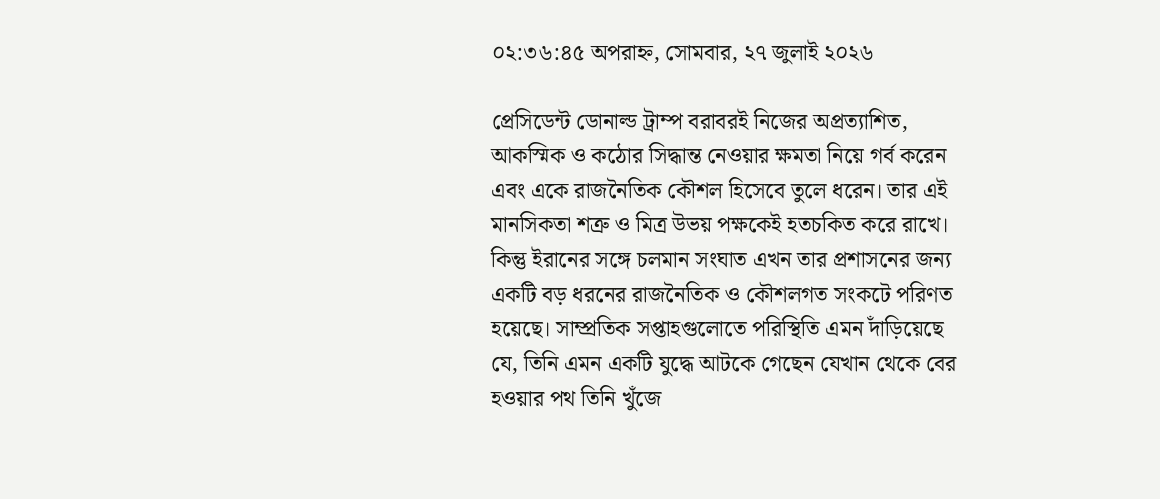০২:৩৬:৪৫ অপরাহ্ন, সোমবার, ২৭ জুলাই ২০২৬

প্রেসিডেন্ট ডোনাল্ড ট্রাম্প বরাবরই নিজের অপ্রত্যাশিত, আকস্মিক ও কঠোর সিদ্ধান্ত নেওয়ার ক্ষমতা নিয়ে গর্ব করেন এবং একে রাজনৈতিক কৌশল হিসেবে তুলে ধরেন। তার এই মানসিকতা শত্রু ও মিত্র উভয় পক্ষকেই হতচকিত করে রাখে। কিন্তু ইরানের সঙ্গে চলমান সংঘাত এখন তার প্রশাসনের জন্য একটি বড় ধরনের রাজনৈতিক ও কৌশলগত সংকটে পরিণত হয়েছে। সাম্প্রতিক সপ্তাহগুলোতে পরিস্থিতি এমন দাঁড়িয়েছে যে, তিনি এমন একটি যুদ্ধে আটকে গেছেন যেখান থেকে বের হওয়ার পথ তিনি খুঁজে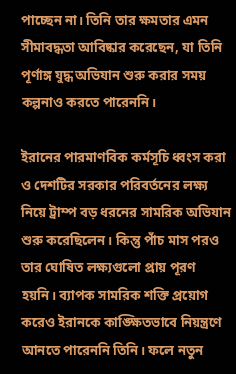পাচ্ছেন না। তিনি তার ক্ষমতার এমন সীমাবদ্ধতা আবিষ্কার করেছেন, যা তিনি পূর্ণাঙ্গ যুদ্ধ অভিযান শুরু করার সময় কল্পনাও করতে পারেননি।

ইরানের পারমাণবিক কর্মসূচি ধ্বংস করা ও দেশটির সরকার পরিবর্তনের লক্ষ্য নিয়ে ট্রাম্প বড় ধরনের সামরিক অভিযান শুরু করেছিলেন। কিন্তু পাঁচ মাস পরও তার ঘোষিত লক্ষ্যগুলো প্রায় পূরণ হয়নি। ব্যাপক সামরিক শক্তি প্রয়োগ করেও ইরানকে কাঙ্ক্ষিতভাবে নিয়ন্ত্রণে আনতে পারেননি তিনি। ফলে নতুন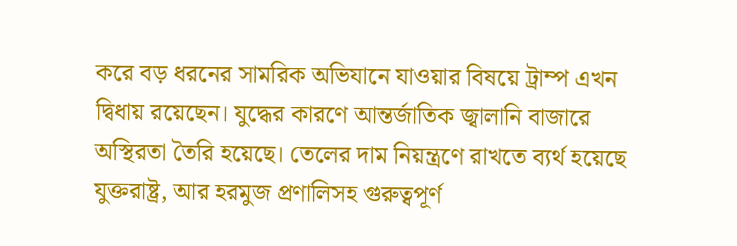করে বড় ধরনের সামরিক অভিযানে যাওয়ার বিষয়ে ট্রাম্প এখন দ্বিধায় রয়েছেন। যুদ্ধের কারণে আন্তর্জাতিক জ্বালানি বাজারে অস্থিরতা তৈরি হয়েছে। তেলের দাম নিয়ন্ত্রণে রাখতে ব্যর্থ হয়েছে যুক্তরাষ্ট্র, আর হরমুজ প্রণালিসহ গুরুত্বপূর্ণ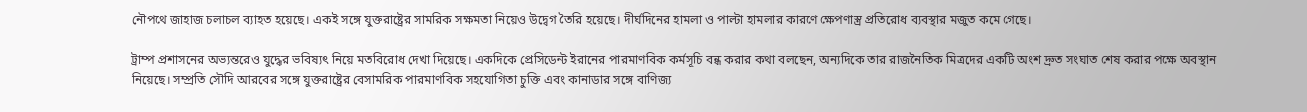নৌপথে জাহাজ চলাচল ব্যাহত হয়েছে। একই সঙ্গে যুক্তরাষ্ট্রের সামরিক সক্ষমতা নিয়েও উদ্বেগ তৈরি হয়েছে। দীর্ঘদিনের হামলা ও পাল্টা হামলার কারণে ক্ষেপণাস্ত্র প্রতিরোধ ব্যবস্থার মজুত কমে গেছে।

ট্রাম্প প্রশাসনের অভ্যন্তরেও যুদ্ধের ভবিষ্যৎ নিয়ে মতবিরোধ দেখা দিয়েছে। একদিকে প্রেসিডেন্ট ইরানের পারমাণবিক কর্মসূচি বন্ধ করার কথা বলছেন, অন্যদিকে তার রাজনৈতিক মিত্রদের একটি অংশ দ্রুত সংঘাত শেষ করার পক্ষে অবস্থান নিয়েছে। সম্প্রতি সৌদি আরবের সঙ্গে যুক্তরাষ্ট্রের বেসামরিক পারমাণবিক সহযোগিতা চুক্তি এবং কানাডার সঙ্গে বাণিজ্য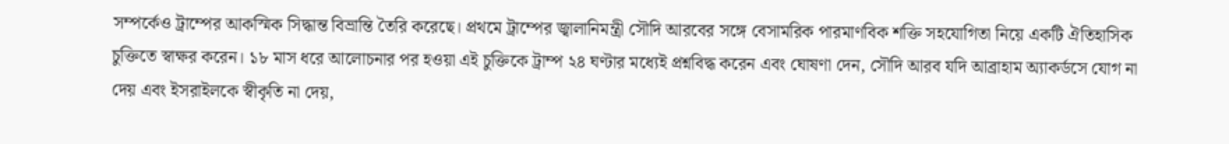সম্পর্কেও ট্রাম্পের আকস্মিক সিদ্ধান্ত বিভ্রান্তি তৈরি করেছে। প্রথমে ট্রাম্পের জ্বালানিমন্ত্রী সৌদি আরবের সঙ্গে বেসামরিক পারমাণবিক শক্তি সহযোগিতা নিয়ে একটি ঐতিহাসিক চুক্তিতে স্বাক্ষর করেন। ১৮ মাস ধরে আলোচনার পর হওয়া এই চুক্তিকে ট্রাম্প ২৪ ঘণ্টার মধ্যেই প্রশ্নবিদ্ধ করেন এবং ঘোষণা দেন, সৌদি আরব যদি আব্রাহাম অ্যাকর্ডসে যোগ না দেয় এবং ইসরাইলকে স্বীকৃতি না দেয়,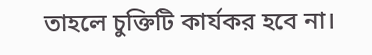তাহলে চুক্তিটি কার্যকর হবে না।